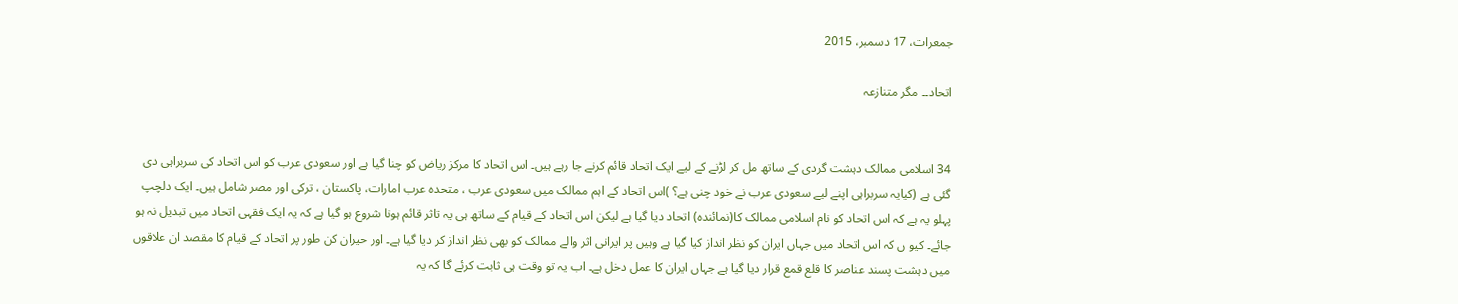جمعرات، 17 دسمبر، 2015

اتحاد۔۔ مگر متنازعہ


34 اسلامی ممالک دہشت گردی کے ساتھ مل کر لڑنے کے لیے ایک اتحاد قائم کرنے جا رہے ہیں۔ اس اتحاد کا مرکز ریاض کو چنا گیا ہے اور سعودی عرب کو اس اتحاد کی سربراہی دی گئی ہے (کیایہ سربراہی اپنے لیے سعودی عرب نے خود چنی ہے؟ )اس اتحاد کے اہم ممالک میں سعودی عرب ، متحدہ عرب امارات، پاکستان ، ترکی اور مصر شامل ہیں۔ ایک دلچپ پہلو یہ ہے کہ اس اتحاد کو نام اسلامی ممالک کا(نمائندہ) اتحاد دیا گیا ہے لیکن اس اتحاد کے قیام کے ساتھ ہی یہ تاثر قائم ہونا شروع ہو گیا ہے کہ یہ ایک فقہی اتحاد میں تبدیل نہ ہو جائے۔ کیو ں کہ اس اتحاد میں جہاں ایران کو نظر انداز کیا گیا ہے وہیں پر ایرانی اثر والے ممالک کو بھی نظر انداز کر دیا گیا ہے۔ اور حیران کن طور پر اتحاد کے قیام کا مقصد ان علاقوں میں دہشت پسند عناصر کا قلع قمع قرار دیا گیا ہے جہاں ایران کا عمل دخل ہے۔ اب یہ تو وقت ہی ثابت کرئے گا کہ یہ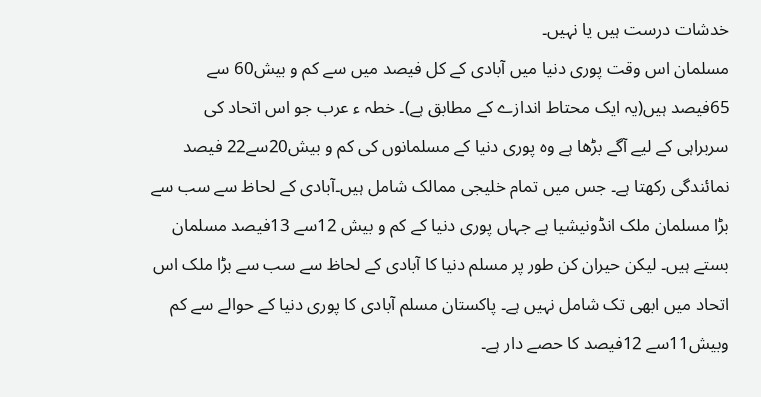خدشات درست ہیں یا نہیں۔
مسلمان اس وقت پوری دنیا میں آبادی کے کل فیصد میں سے کم و بیش60 سے 65فیصد ہیں(یہ ایک محتاط اندازے کے مطابق ہے)۔ خطہ ء عرب جو اس اتحاد کی سربراہی کے لیے آگے بڑھا ہے وہ پوری دنیا کے مسلمانوں کی کم و بیش20سے22 فیصد نمائندگی رکھتا ہے۔ جس میں تمام خلیجی ممالک شامل ہیں۔آبادی کے لحاظ سے سب سے بڑا مسلمان ملک انڈونیشیا ہے جہاں پوری دنیا کے کم و بیش 12سے 13فیصد مسلمان بستے ہیں۔ لیکن حیران کن طور پر مسلم دنیا کا آبادی کے لحاظ سے سب سے بڑا ملک اس اتحاد میں ابھی تک شامل نہیں ہے۔ پاکستان مسلم آبادی کا پوری دنیا کے حوالے سے کم وبیش11سے 12فیصد کا حصے دار ہے۔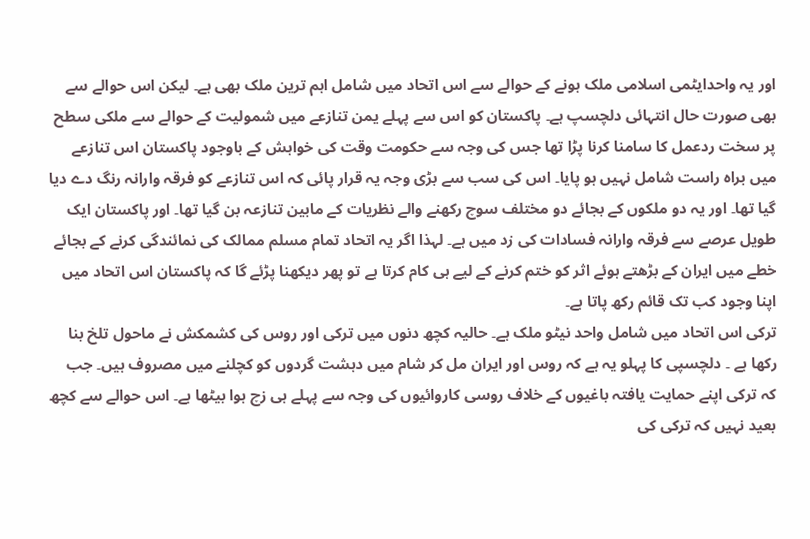اور یہ واحدایٹمی اسلامی ملک ہونے کے حوالے سے اس اتحاد میں شامل اہم ترین ملک بھی ہے۔ لیکن اس حوالے سے بھی صورت حال انتہائی دلچسپ ہے۔ پاکستان کو اس سے پہلے یمن تنازعے میں شمولیت کے حوالے سے ملکی سطح پر سخت ردعمل کا سامنا کرنا پڑا تھا جس کی وجہ سے حکومت وقت کی خواہش کے باوجود پاکستان اس تنازعے میں براہ راست شامل نہیں ہو پایا۔ اس کی سب سے بڑی وجہ یہ قرار پائی کہ اس تنازعے کو فرقہ وارانہ رنگ دے دیا گیا تھا۔ اور یہ دو ملکوں کے بجائے دو مختلف سوچ رکھنے والے نظریات کے مابین تنازعہ بن گیا تھا۔ اور پاکستان ایک طویل عرصے سے فرقہ وارانہ فسادات کی زد میں ہے۔ لہذا اگر یہ اتحاد تمام مسلم ممالک کی نمائندگی کرنے کے بجائے خطے میں ایران کے بڑھتے ہوئے اثر کو ختم کرنے کے لیے ہی کام کرتا ہے تو پھر دیکھنا پڑئے گا کہ پاکستان اس اتحاد میں اپنا وجود کب تک قائم رکھ پاتا ہے۔
ترکی اس اتحاد میں شامل واحد نیٹو ملک ہے۔ حالیہ کچھ دنوں میں ترکی اور روس کی کشمکش نے ماحول تلخ بنا رکھا ہے ۔ دلچسپی کا پہلو یہ ہے کہ روس اور ایران مل کر شام میں دہشت گردوں کو کچلنے میں مصروف ہیں۔ جب کہ ترکی اپنے حمایت یافتہ باغیوں کے خلاف روسی کاروائیوں کی وجہ سے پہلے ہی زچ ہوا بیٹھا ہے۔ اس حوالے سے کچھ بعید نہیں کہ ترکی کی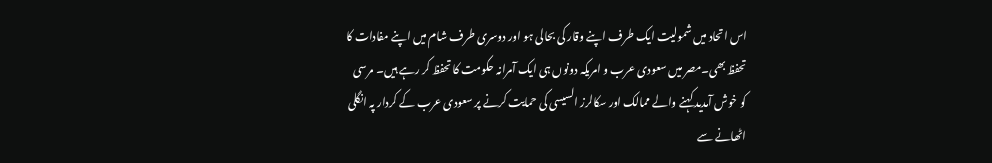اس اتحاد میں شمولیت ایک طرف اپنے وقار کی بحالی ہو اور دوسری طرف شام میں اپنے مفادات کا تحفظ بھی۔مصر میں سعودی عرب و امریکہ دونوں ہی ایک آمرانہ حکومت کا تحفظ کر رہے ہیں۔ مرسی کو خوش آمدید کہنے والے ممالک اور سکالرز السیسی کی حمایت کرنے پر سعودی عرب کے کردار پہ انگلی اٹھانے سے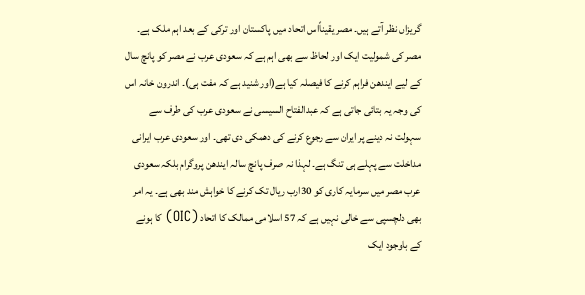گریزاں نظر آتے ہیں۔ مصر یقیناًاس اتحاد میں پاکستان اور ترکی کے بعد اہم ملک ہے۔ مصر کی شمولیت ایک اور لحاظ سے بھی اہم ہے کہ سعودی عرب نے مصر کو پانچ سال کے لیے ایندھن فراہم کرنے کا فیصلہ کیا ہے(اور شنید ہے کہ مفت ہی)۔ اندرون خانہ اس کی وجہ یہ بتائی جاتی ہے کہ عبدالفتاح السیسی نے سعودی عرب کی طرف سے سہولت نہ دینے پر ایران سے رجوع کرنے کی دھمکی دی تھی۔ اور سعودی عرب ایرانی مداخلت سے پہلے ہی تنگ ہے۔ لہذا نہ صرف پانچ سالہ ایندھن پروگرام بلکہ سعودی عرب مصر میں سرمایہ کاری کو 30ارب ریال تک کرنے کا خواہش مند بھی ہے۔ یہ امر بھی دلچسپی سے خالی نہیں ہے کہ 57 اسلامی ممالک کا اتحاد (OIC) کا ہونے کے باوجود ایک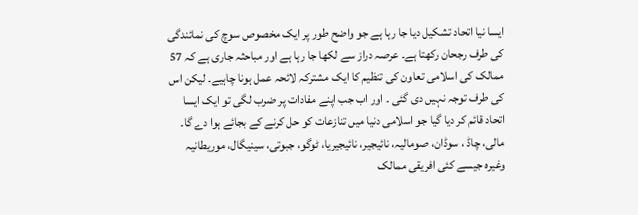ایسا نیا اتحاد تشکیل دیا جا رہا ہے جو واضح طور پر ایک مخصوص سوچ کی نمائندگی کی طرف رجحان رکھتا ہے۔ عرصہ دراز سے لکھا جا رہا ہے اور مباحثہ جاری ہے کہ 57 ممالک کی اسلامی تعاون کی تنظیم کا ایک مشترکہ لائحہ عمل ہونا چاہیے۔ لیکن اس کی طرف توجہ نہیں دی گئی ۔ اور اب جب اپنے مفادات پر ضرب لگی تو ایک ایسا اتحاد قائم کر دیا گیا جو اسلامی دنیا میں تنازعات کو حل کرنے کے بجائے ہوا دے گا۔ مالی، چاڈ ، سوڈان، صومالیہ، نائیجیر، نائیجیریا، ٹوگو، جبوتی، سینیگال، موریطانیہ وغیرہ جیسے کئی افریقی ممالک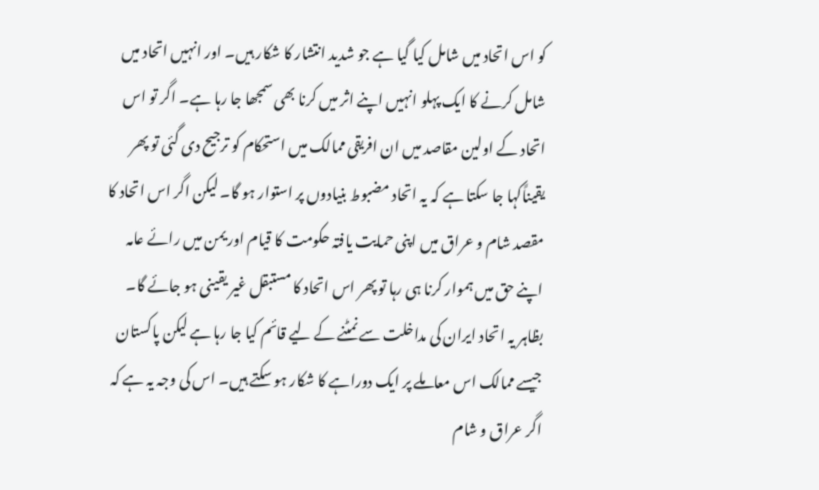کو اس اتحاد میں شامل کیا گیا ہے جو شدید انتشار کا شکار ہیں۔ اور انہیں اتحاد میں شامل کرنے کا ایک پہلو انہیں اپنے اثر میں کرنا بھی سمجھا جا رہا ہے۔ اگر تو اس اتحاد کے اولین مقاصد میں ان افریقی ممالک میں استحکام کو ترجیح دی گئی تو پھر یقیناًکہا جا سکتا ہے کہ یہ اتحاد مضبوط بنیادوں پر استوار ہو گا۔ لیکن اگر اس اتحاد کا مقصد شام و عراق میں اپنی حمایت یافتہ حکومت کا قیام اور یمن میں رائے عامہ اپنے حق میں ہموار کرنا ہی رہا تو پھر اس اتحاد کا مستبقل غیر یقینی ہو جائے گا۔
بظاہر یہ اتحاد ایران کی مداخلت سے نمٹنے کے لیے قائم کیا جا رہا ہے لیکن پاکستان جیسے ممالک اس معاملے پر ایک دوراہے کا شکار ہو سکتے ہیں۔ اس کی وجہ یہ ہے کہ اگر عراق و شام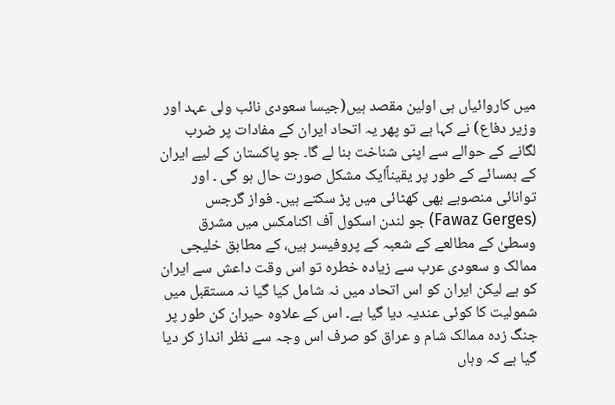میں کاروائیاں ہی اولین مقصد ہیں(جیسا سعودی نائب ولی عہد اور وزیر دفاع) نے کہا ہے تو پھر یہ اتحاد ایران کے مفادات پر ضرب لگانے کے حوالے سے اپنی شناخت بنا لے گا۔ جو پاکستان کے لیے ایران کے ہمسائے کے طور پر یقیناًایک مشکل صورت حال ہو گی ۔ اور توانائی منصوبے بھی کھٹائی میں پڑ سکتے ہیں۔ فواز گرجس (Fawaz Gerges) جو لندن اسکول آف اکنامکس میں مشرق وسطیٰ کے مطالعے کے شعبہ کے پروفیسر ہیں، کے مطابق خلیجی ممالک و سعودی عرب سے زیادہ خطرہ تو اس وقت داعش سے ایران کو ہے لیکن ایران کو اس اتحاد میں نہ شامل کیا گیا نہ مستقبل میں شمولیت کا کوئی عندیہ دیا گیا ہے۔ اس کے علاوہ حیران کن طور پر جنگ زدہ ممالک شام و عراق کو صرف اس وجہ سے نظر انداز کر دیا گیا ہے کہ وہاں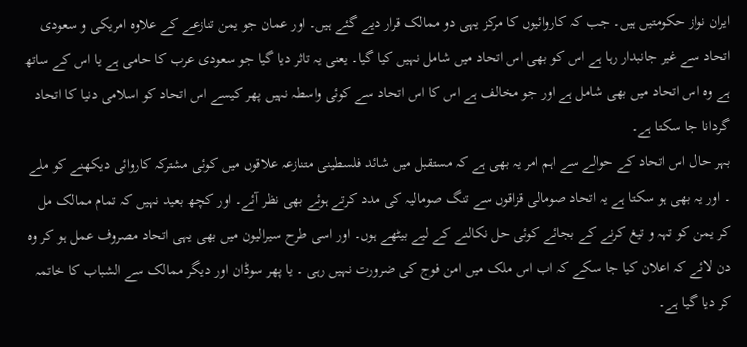ایران نواز حکومتیں ہیں۔ جب کہ کاروائیوں کا مرکز یہی دو ممالک قرار دیے گئے ہیں۔ اور عمان جو یمن تنازعے کے علاوہ امریکی و سعودی اتحاد سے غیر جانبدار رہا ہے اس کو بھی اس اتحاد میں شامل نہیں کیا گیا۔ یعنی یہ تاثر دیا گیا جو سعودی عرب کا حامی ہے یا اس کے ساتھ ہے وہ اس اتحاد میں بھی شامل ہے اور جو مخالف ہے اس کا اس اتحاد سے کوئی واسطہ نہیں پھر کیسے اس اتحاد کو اسلامی دنیا کا اتحاد گردانا جا سکتا ہے۔
بہر حال اس اتحاد کے حوالے سے اہم امر یہ بھی ہے کہ مستقبل میں شائد فلسطینی متنازعہ علاقوں میں کوئی مشترکہ کاروائی دیکھنے کو ملے ۔ اور یہ بھی ہو سکتا ہے یہ اتحاد صومالی قزاقوں سے تنگ صومالیہ کی مدد کرتے ہوئے بھی نظر آئے۔ اور کچھ بعید نہیں کہ تمام ممالک مل کر یمن کو تہہ و تیغ کرنے کے بجائے کوئی حل نکالنے کے لیے بیٹھے ہوں۔ اور اسی طرح سیرالیون میں بھی یہی اتحاد مصروف عمل ہو کر وہ دن لائے کہ اعلان کیا جا سکے کہ اب اس ملک میں امن فوج کی ضرورت نہیں رہی ۔ یا پھر سوڈان اور دیگر ممالک سے الشباب کا خاتمہ کر دیا گیا ہے۔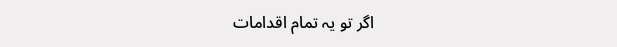اگر تو یہ تمام اقدامات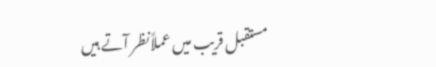مستقبل قریب میں عملاًنظر آتے ہیں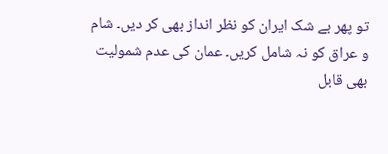تو پھر بے شک ایران کو نظر انداز بھی کر دیں۔ شام و عراق کو نہ شامل کریں۔ عمان کی عدم شمولیت بھی قابل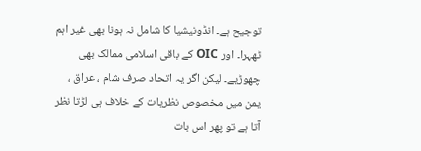توجیح ہے۔ انڈونیشیا کا شامل نہ ہونا بھی غیر اہم ٹھہرا۔ اور OIC کے باقی اسلامی ممالک بھی چھوڑیے۔ لیکن اگر یہ اتحاد صرف شام ، عراق ، یمن میں مخصوص نظریات کے خلاف ہی لڑتا نظر آتا ہے تو پھر اس بات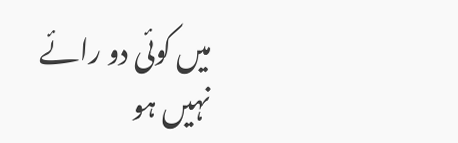میں کوئی دو رائے نہیں ہو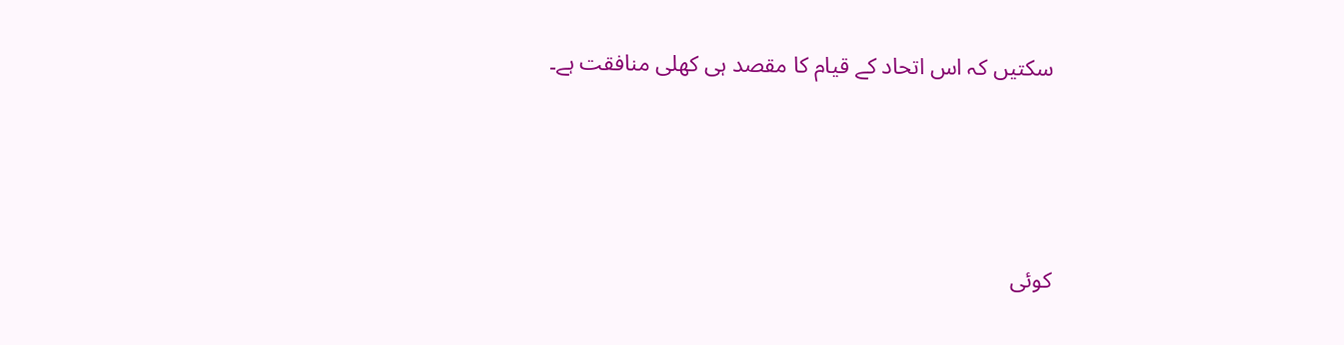سکتیں کہ اس اتحاد کے قیام کا مقصد ہی کھلی منافقت ہے۔




کوئی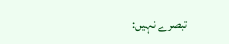تبصرے نہیں: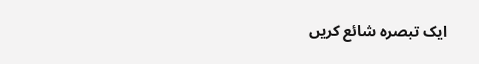ایک تبصرہ شائع کریں